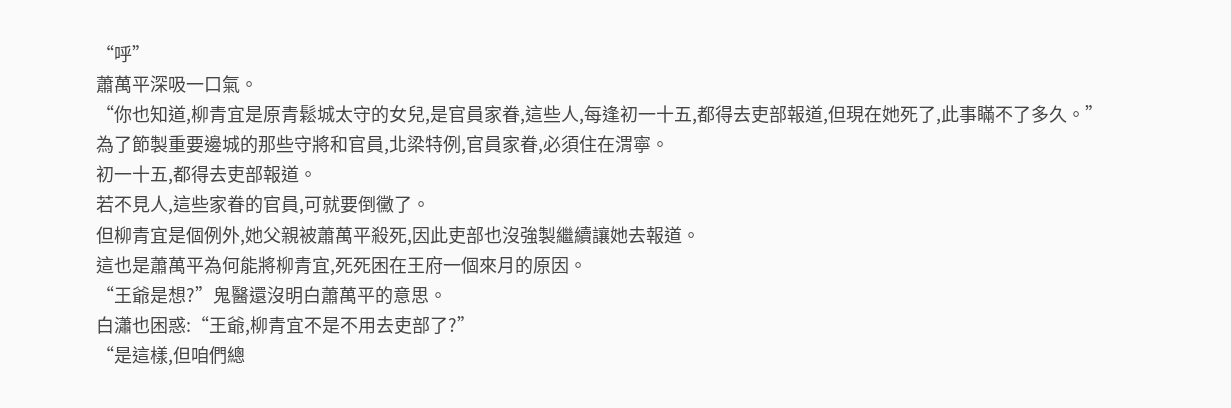“呼”
蕭萬平深吸一口氣。
“你也知道,柳青宜是原青鬆城太守的女兒,是官員家眷,這些人,每逢初一十五,都得去吏部報道,但現在她死了,此事瞞不了多久。”
為了節製重要邊城的那些守將和官員,北梁特例,官員家眷,必須住在渭寧。
初一十五,都得去吏部報道。
若不見人,這些家眷的官員,可就要倒黴了。
但柳青宜是個例外,她父親被蕭萬平殺死,因此吏部也沒強製繼續讓她去報道。
這也是蕭萬平為何能將柳青宜,死死困在王府一個來月的原因。
“王爺是想?”鬼醫還沒明白蕭萬平的意思。
白瀟也困惑:“王爺,柳青宜不是不用去吏部了?”
“是這樣,但咱們總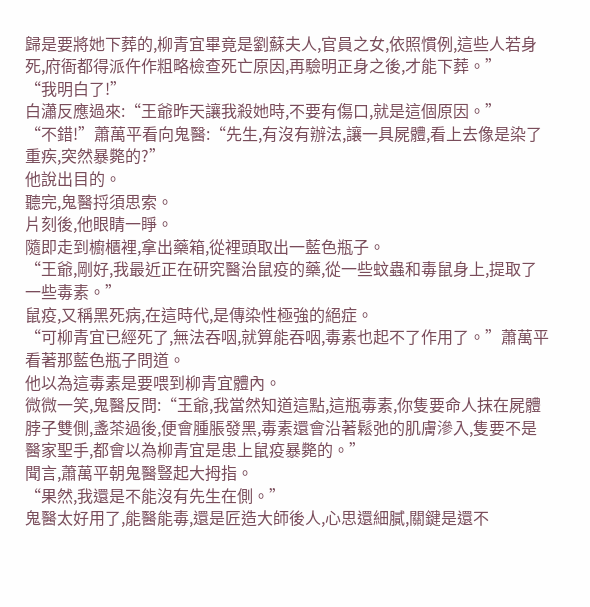歸是要將她下葬的,柳青宜畢竟是劉蘇夫人,官員之女,依照慣例,這些人若身死,府衙都得派仵作粗略檢查死亡原因,再驗明正身之後,才能下葬。”
“我明白了!”
白瀟反應過來:“王爺昨天讓我殺她時,不要有傷口,就是這個原因。”
“不錯!”蕭萬平看向鬼醫:“先生,有沒有辦法,讓一具屍體,看上去像是染了重疾,突然暴斃的?”
他說出目的。
聽完,鬼醫捋須思索。
片刻後,他眼睛一睜。
隨即走到櫥櫃裡,拿出藥箱,從裡頭取出一藍色瓶子。
“王爺,剛好,我最近正在研究醫治鼠疫的藥,從一些蚊蟲和毒鼠身上,提取了一些毒素。”
鼠疫,又稱黑死病,在這時代,是傳染性極強的絕症。
“可柳青宜已經死了,無法吞咽,就算能吞咽,毒素也起不了作用了。”蕭萬平看著那藍色瓶子問道。
他以為這毒素是要喂到柳青宜體內。
微微一笑,鬼醫反問:“王爺,我當然知道這點,這瓶毒素,你隻要命人抹在屍體脖子雙側,盞茶過後,便會腫脹發黑,毒素還會沿著鬆弛的肌膚滲入,隻要不是醫家聖手,都會以為柳青宜是患上鼠疫暴斃的。”
聞言,蕭萬平朝鬼醫豎起大拇指。
“果然,我還是不能沒有先生在側。”
鬼醫太好用了,能醫能毒,還是匠造大師後人,心思還細膩,關鍵是還不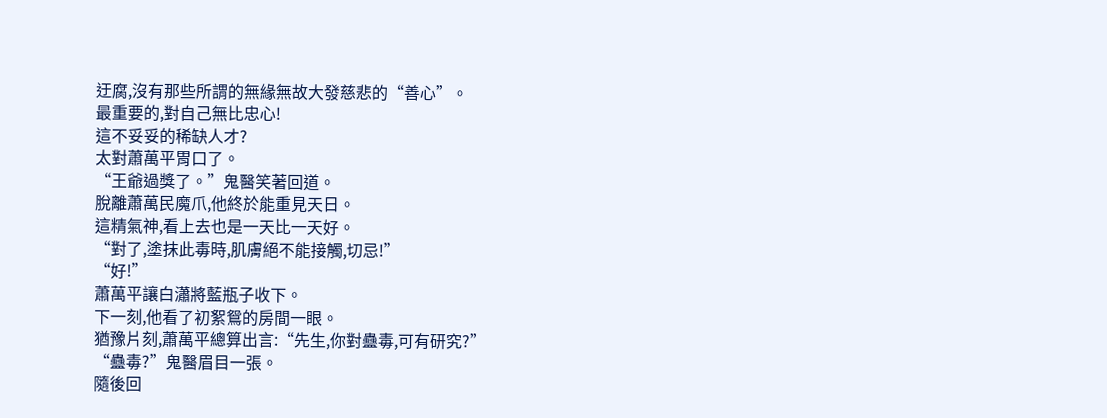迂腐,沒有那些所謂的無緣無故大發慈悲的“善心”。
最重要的,對自己無比忠心!
這不妥妥的稀缺人才?
太對蕭萬平胃口了。
“王爺過獎了。”鬼醫笑著回道。
脫離蕭萬民魔爪,他終於能重見天日。
這精氣神,看上去也是一天比一天好。
“對了,塗抹此毒時,肌膚絕不能接觸,切忌!”
“好!”
蕭萬平讓白瀟將藍瓶子收下。
下一刻,他看了初絮鴛的房間一眼。
猶豫片刻,蕭萬平總算出言:“先生,你對蠱毒,可有研究?”
“蠱毒?”鬼醫眉目一張。
隨後回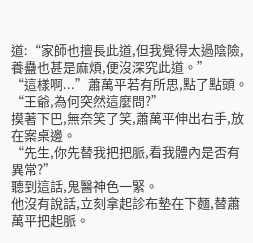道:“家師也擅長此道,但我覺得太過陰險,養蠱也甚是麻煩,便沒深究此道。”
“這樣啊...”蕭萬平若有所思,點了點頭。
“王爺,為何突然這麼問?”
摸著下巴,無奈笑了笑,蕭萬平伸出右手,放在案桌邊。
“先生,你先替我把把脈,看我體內是否有異常?”
聽到這話,鬼醫神色一緊。
他沒有說話,立刻拿起診布墊在下麵,替蕭萬平把起脈。